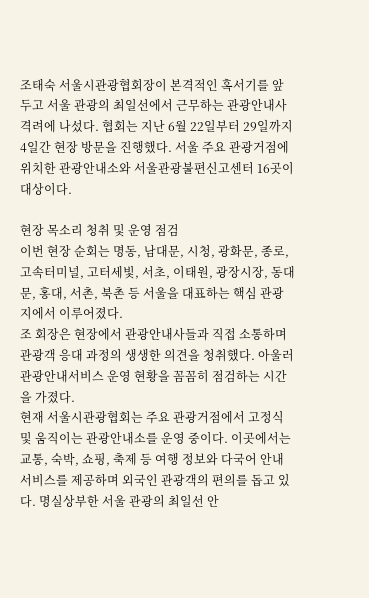조태숙 서울시관광협회장이 본격적인 혹서기를 앞두고 서울 관광의 최일선에서 근무하는 관광안내사 격려에 나섰다. 협회는 지난 6월 22일부터 29일까지 4일간 현장 방문을 진행했다. 서울 주요 관광거점에 위치한 관광안내소와 서울관광불편신고센터 16곳이 대상이다.

현장 목소리 청취 및 운영 점검
이번 현장 순회는 명동, 남대문, 시청, 광화문, 종로, 고속터미널, 고터세빛, 서초, 이태원, 광장시장, 동대문, 홍대, 서촌, 북촌 등 서울을 대표하는 핵심 관광지에서 이루어졌다.
조 회장은 현장에서 관광안내사들과 직접 소통하며 관광객 응대 과정의 생생한 의견을 청취했다. 아울러 관광안내서비스 운영 현황을 꼼꼼히 점검하는 시간을 가졌다.
현재 서울시관광협회는 주요 관광거점에서 고정식 및 움직이는 관광안내소를 운영 중이다. 이곳에서는 교통, 숙박, 쇼핑, 축제 등 여행 정보와 다국어 안내서비스를 제공하며 외국인 관광객의 편의를 돕고 있다. 명실상부한 서울 관광의 최일선 안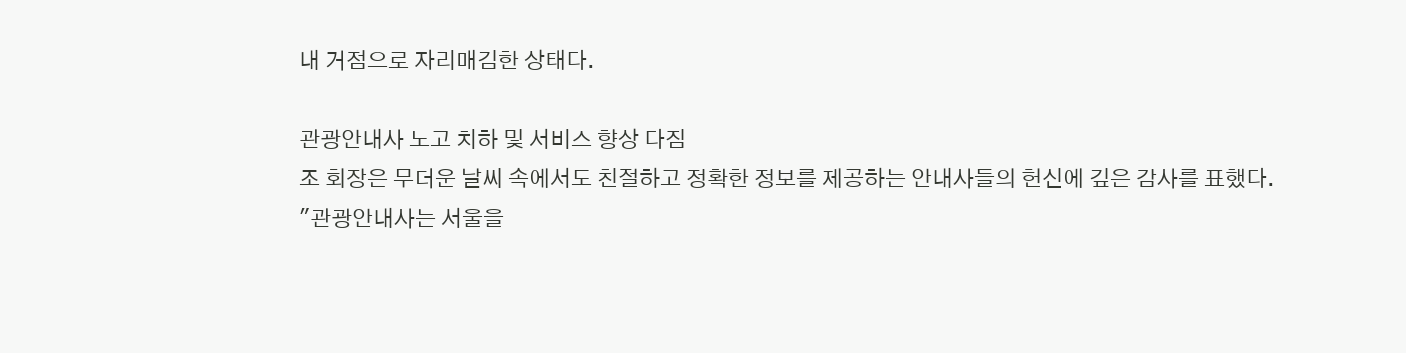내 거점으로 자리매김한 상태다.

관광안내사 노고 치하 및 서비스 향상 다짐
조 회장은 무더운 날씨 속에서도 친절하고 정확한 정보를 제공하는 안내사들의 헌신에 깊은 감사를 표했다.
"관광안내사는 서울을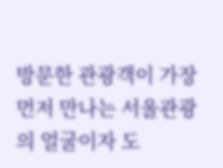방문한 관광객이 가장 먼저 만나는 서울관광의 얼굴이자 도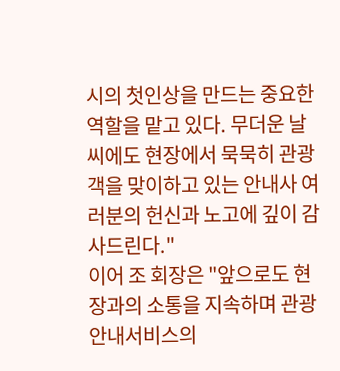시의 첫인상을 만드는 중요한 역할을 맡고 있다. 무더운 날씨에도 현장에서 묵묵히 관광객을 맞이하고 있는 안내사 여러분의 헌신과 노고에 깊이 감사드린다."
이어 조 회장은 "앞으로도 현장과의 소통을 지속하며 관광안내서비스의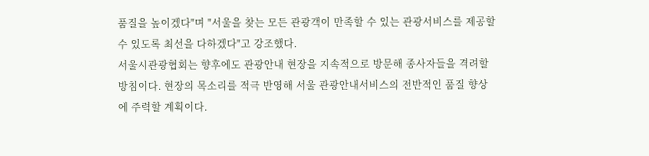품질을 높이겠다"며 "서울을 찾는 모든 관광객이 만족할 수 있는 관광서비스를 제공할 수 있도록 최선을 다하겠다"고 강조했다.
서울시관광협회는 향후에도 관광안내 현장을 지속적으로 방문해 종사자들을 격려할 방침이다. 현장의 목소리를 적극 반영해 서울 관광안내서비스의 전반적인 품질 향상에 주력할 계획이다.